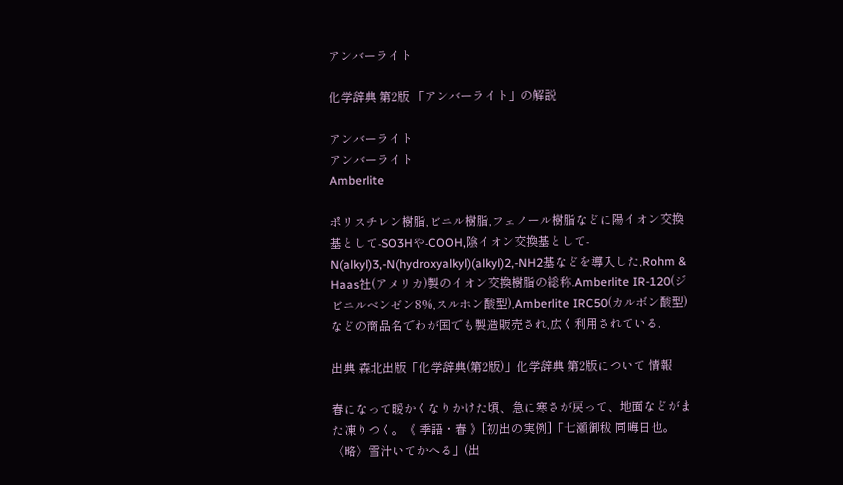アンバーライト

化学辞典 第2版 「アンバーライト」の解説

アンバーライト
アンバーライト
Amberlite

ポリスチレン樹脂,ビニル樹脂,フェノール樹脂などに陽イオン交換基として-SO3Hや-COOH,陰イオン交換基として-N(alkyl)3,-N(hydroxyalkyl)(alkyl)2,-NH2基などを導入した,Rohm & Haas社(アメリカ)製のイオン交換樹脂の総称.Amberlite IR-120(ジビニルベンゼン8%,スルホン酸型),Amberlite IRC50(カルボン酸型)などの商品名でわが国でも製造販売され,広く利用されている.

出典 森北出版「化学辞典(第2版)」化学辞典 第2版について 情報

春になって暖かくなりかけた頃、急に寒さが戻って、地面などがまた凍りつく。《 季語・春 》[初出の実例]「七瀬御秡 同晦日也。〈略〉雪汁いてかへる」(出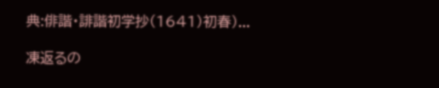典:俳諧・誹諧初学抄(1641)初春)...

凍返るの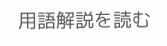用語解説を読む